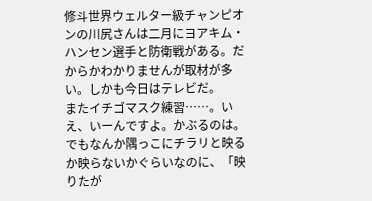修斗世界ウェルター級チャンピオンの川尻さんは二月にヨアキム・ハンセン選手と防衛戦がある。だからかわかりませんが取材が多い。しかも今日はテレビだ。
またイチゴマスク練習……。いえ、いーんですよ。かぶるのは。
でもなんか隅っこにチラリと映るか映らないかぐらいなのに、「映りたが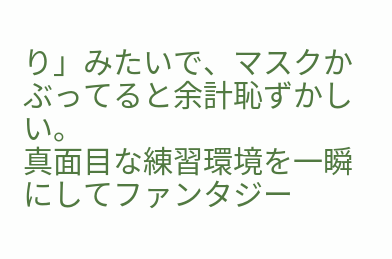り」みたいで、マスクかぶってると余計恥ずかしい。
真面目な練習環境を一瞬にしてファンタジー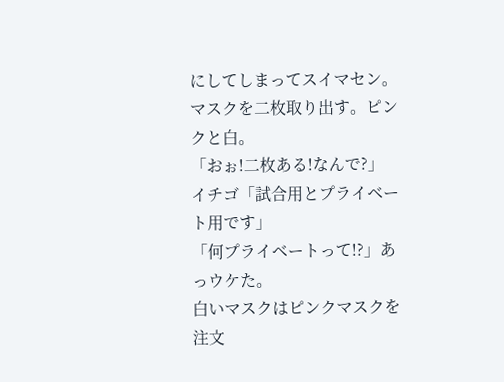にしてしまってスイマセン。
マスクを二枚取り出す。ピンクと白。
「おぉ!二枚ある!なんで?」
イチゴ「試合用とプライベート用です」
「何プライベートって!?」あっウケた。
白いマスクはピンクマスクを注文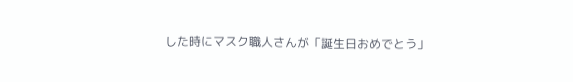した時にマスク職人さんが「誕生日おめでとう」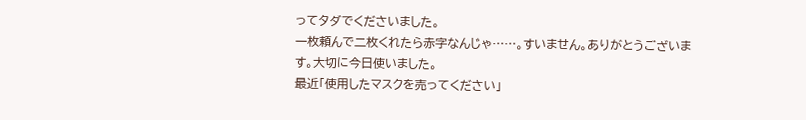ってタダでくださいました。
一枚頼んで二枚くれたら赤字なんじゃ……。すいません。ありがとうございます。大切に今日使いました。
最近「使用したマスクを売ってください」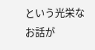という光栄なお話が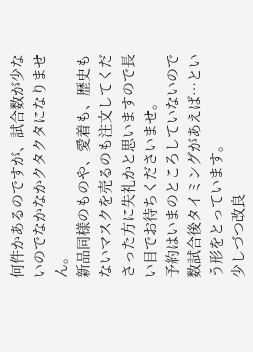何件かあるのですが、試合数が少ないのでなかなかクタクタになりません。
新品同様のものや、愛着も、歴史もないマスクを売るのも注文してくださった方に失礼かと思いますので長い目でお待ちくださいませ。
予約はいまのところしていないので数試合後タイミングがあえば…という形をとっています。
少しづつ改良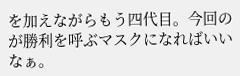を加えながらもう四代目。今回のが勝利を呼ぶマスクになればいいなぁ。